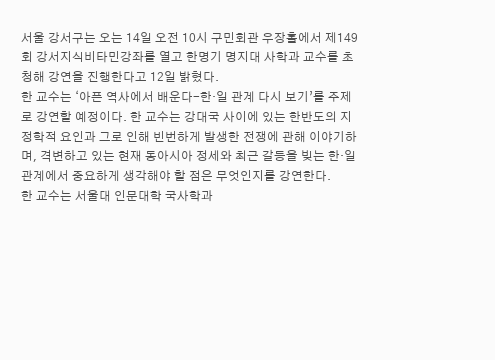서울 강서구는 오는 14일 오전 10시 구민회관 우장홀에서 제149회 강서지식비타민강좌를 열고 한명기 명지대 사학과 교수를 초청해 강연을 진행한다고 12일 밝혔다.
한 교수는 ‘아픈 역사에서 배운다-한·일 관계 다시 보기’를 주제로 강연할 예정이다. 한 교수는 강대국 사이에 있는 한반도의 지정학적 요인과 그로 인해 빈번하게 발생한 전쟁에 관해 이야기하며, 격변하고 있는 현재 동아시아 정세와 최근 갈등을 빚는 한·일 관계에서 중요하게 생각해야 할 점은 무엇인지를 강연한다.
한 교수는 서울대 인문대학 국사학과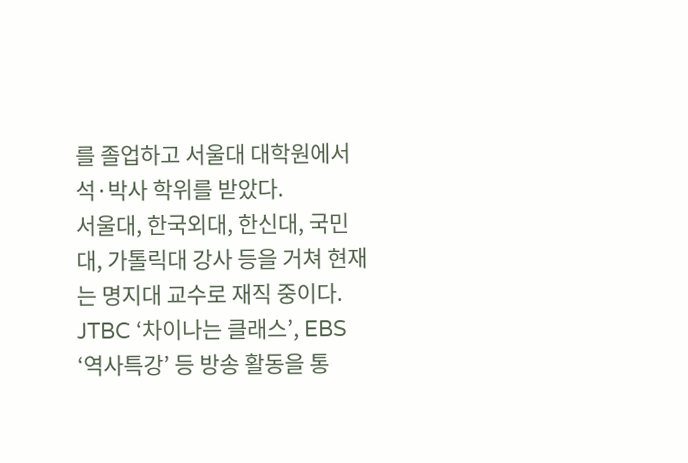를 졸업하고 서울대 대학원에서 석·박사 학위를 받았다.
서울대, 한국외대, 한신대, 국민대, 가톨릭대 강사 등을 거쳐 현재는 명지대 교수로 재직 중이다. JTBC ‘차이나는 클래스’, EBS ‘역사특강’ 등 방송 활동을 통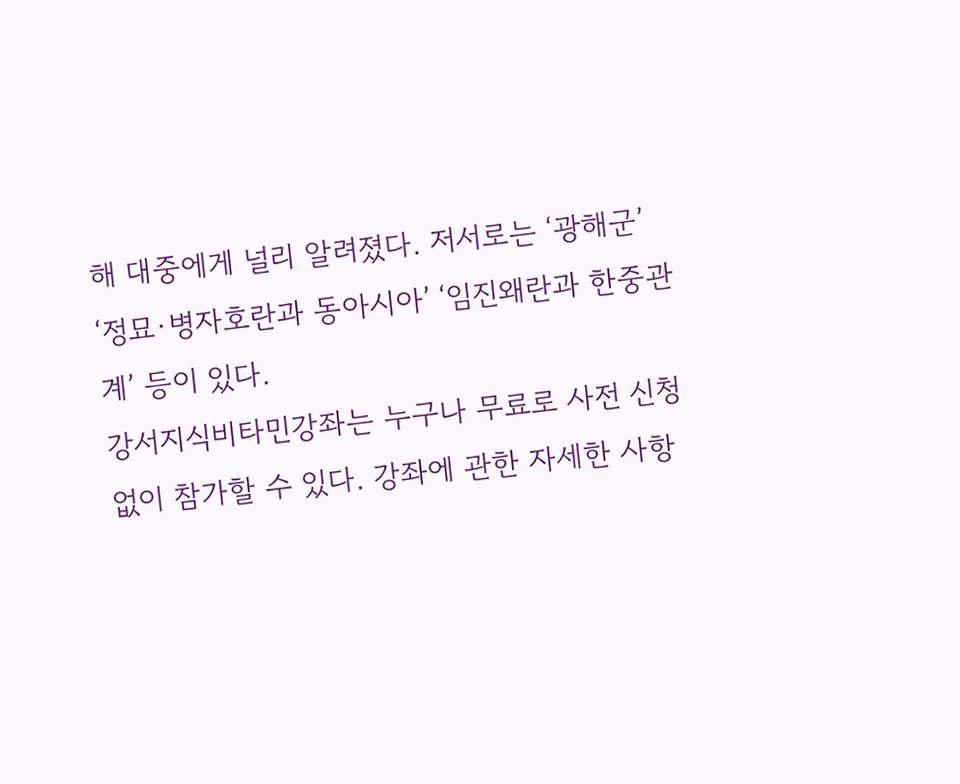해 대중에게 널리 알려졌다. 저서로는 ‘광해군’ ‘정묘·병자호란과 동아시아’ ‘임진왜란과 한중관계’ 등이 있다.
강서지식비타민강좌는 누구나 무료로 사전 신청 없이 참가할 수 있다. 강좌에 관한 자세한 사항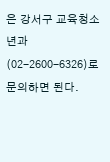은 강서구 교육청소년과(02-2600-6326)로 문의하면 된다.